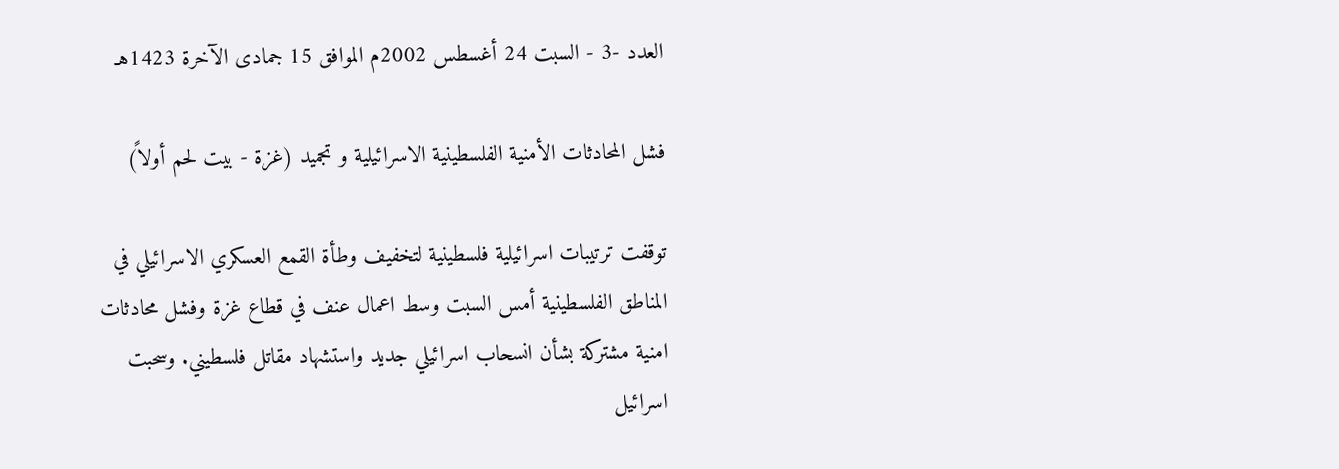العدد -3 - السبت 24 أغسطس 2002م الموافق 15 جمادى الآخرة 1423هـ

فشل المحادثات الأمنية الفلسطينية الاسرائيلية و تجميد (غزة - بيت لحم أولاً)

توقفت ترتيبات اسرائيلية فلسطينية لتخفيف وطأة القمع العسكري الاسرائيلي في المناطق الفلسطينية أمس السبت وسط اعمال عنف في قطاع غزة وفشل محادثات امنية مشتركة بشأن انسحاب اسرائيلي جديد واستشهاد مقاتل فلسطيني. وسحبت اسرائيل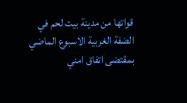قواتها من مدينة بيت لحم في الضفة الغربية الاسبوع الماضي بمقتضى اتفاق امني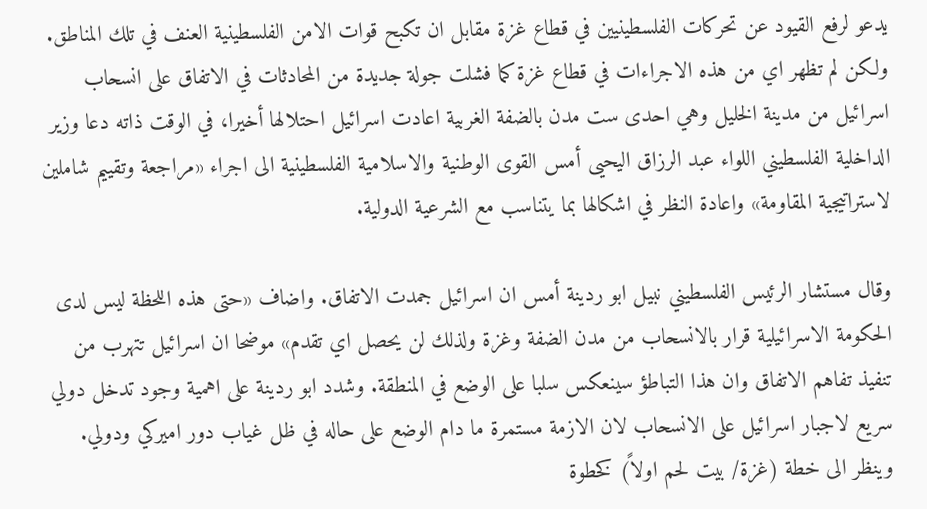يدعو لرفع القيود عن تحركات الفلسطينيين في قطاع غزة مقابل ان تكبح قوات الامن الفلسطينية العنف في تلك المناطق. ولكن لم تظهر اي من هذه الاجراءات في قطاع غزة كما فشلت جولة جديدة من المحادثات في الاتفاق على انسحاب اسرائيل من مدينة الخليل وهي احدى ست مدن بالضفة الغربية اعادت اسرائيل احتلالها أخيرا، في الوقت ذاته دعا وزير الداخلية الفلسطيني اللواء عبد الرزاق اليحيى أمس القوى الوطنية والاسلامية الفلسطينية الى اجراء «مراجعة وتقييم شاملين لاستراتيجية المقاومة» واعادة النظر في اشكالها بما يتناسب مع الشرعية الدولية.

وقال مستشار الرئيس الفلسطيني نبيل ابو ردينة أمس ان اسرائيل جمدت الاتفاق. واضاف «حتى هذه اللحظة ليس لدى الحكومة الاسرائيلية قرار بالانسحاب من مدن الضفة وغزة ولذلك لن يحصل اي تقدم» موضحا ان اسرائيل تتهرب من تنفيذ تفاهم الاتفاق وان هذا التباطؤ سينعكس سلبا على الوضع في المنطقة. وشدد ابو ردينة على اهمية وجود تدخل دولي سريع لاجبار اسرائيل على الانسحاب لان الازمة مستمرة ما دام الوضع على حاله في ظل غياب دور اميركي ودولي. وينظر الى خطة (غزة/ بيت لحم اولاً) كخطوة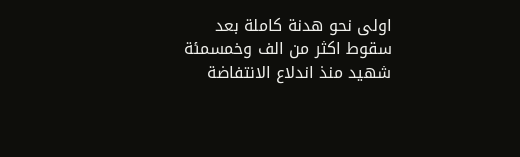اولى نحو هدنة كاملة بعد سقوط اكثر من الف وخمسمئة شهيد منذ اندلاع الانتفاضة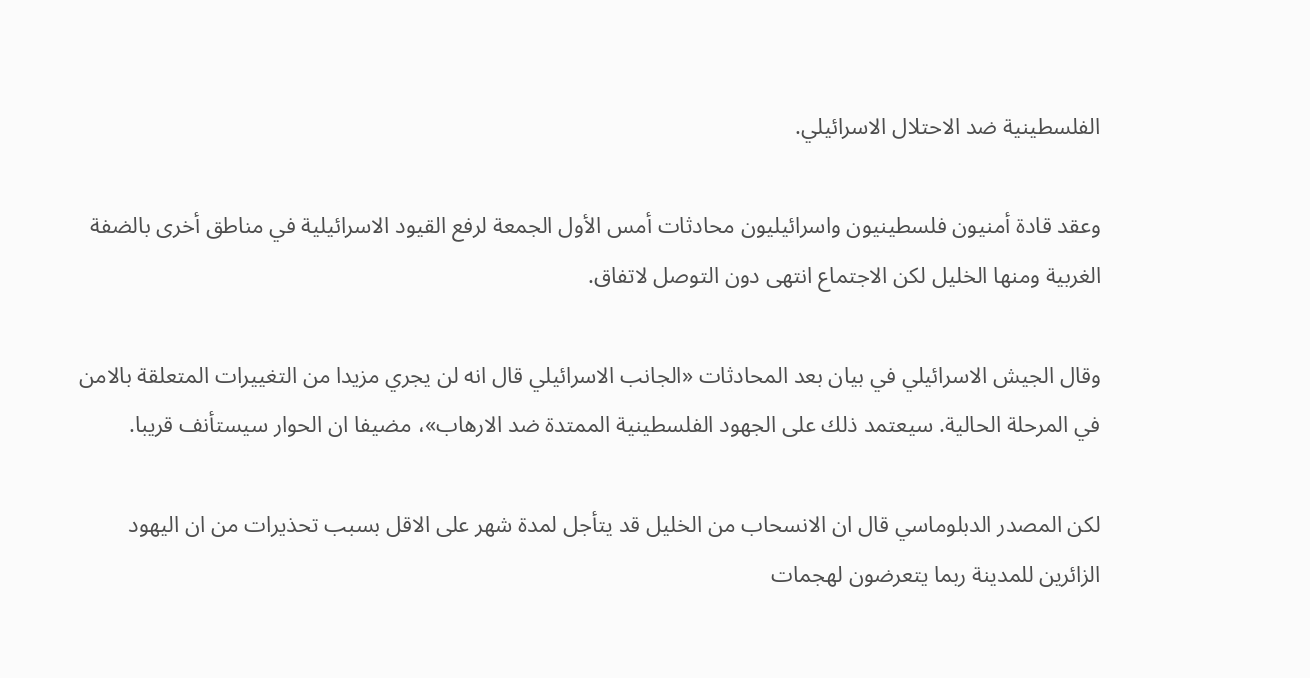الفلسطينية ضد الاحتلال الاسرائيلي.

وعقد قادة أمنيون فلسطينيون واسرائيليون محادثات أمس الأول الجمعة لرفع القيود الاسرائيلية في مناطق أخرى بالضفة الغربية ومنها الخليل لكن الاجتماع انتهى دون التوصل لاتفاق.

وقال الجيش الاسرائيلي في بيان بعد المحادثات «الجانب الاسرائيلي قال انه لن يجري مزيدا من التغييرات المتعلقة بالامن في المرحلة الحالية. سيعتمد ذلك على الجهود الفلسطينية الممتدة ضد الارهاب»، مضيفا ان الحوار سيستأنف قريبا.

لكن المصدر الدبلوماسي قال ان الانسحاب من الخليل قد يتأجل لمدة شهر على الاقل بسبب تحذيرات من ان اليهود الزائرين للمدينة ربما يتعرضون لهجمات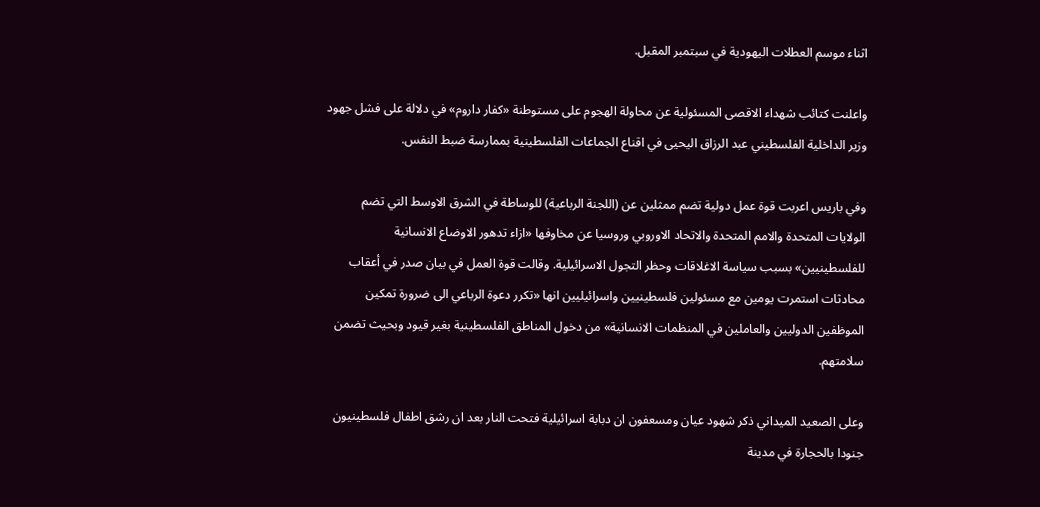اثناء موسم العطلات اليهودية في سبتمبر المقبل.

واعلنت كتائب شهداء الاقصى المسئولية عن محاولة الهجوم على مستوطنة «كفار داروم» في دلالة على فشل جهود وزير الداخلية الفلسطيني عبد الرزاق اليحيى في اقناع الجماعات الفلسطينية بممارسة ضبط النفس.

وفي باريس اعربت قوة عمل دولية تضم ممثلين عن (اللجنة الرباعية) للوساطة في الشرق الاوسط التي تضم الولايات المتحدة والامم المتحدة والاتحاد الاوروبي وروسيا عن مخاوفها «ازاء تدهور الاوضاع الانسانية للفلسطينيين» بسبب سياسة الاغلاقات وحظر التجول الاسرائيلية. وقالت قوة العمل في بيان صدر في أعقاب محادثات استمرت يومين مع مسئولين فلسطينيين واسرائيليين انها «تكرر دعوة الرباعي الى ضرورة تمكين الموظفين الدوليين والعاملين في المنظمات الانسانية» من دخول المناطق الفلسطينية بغير قيود وبحيث تضمن سلامتهم.

وعلى الصعيد الميداني ذكر شهود عيان ومسعفون ان دبابة اسرائيلية فتحت النار بعد ان رشق اطفال فلسطينيون جنودا بالحجارة في مدينة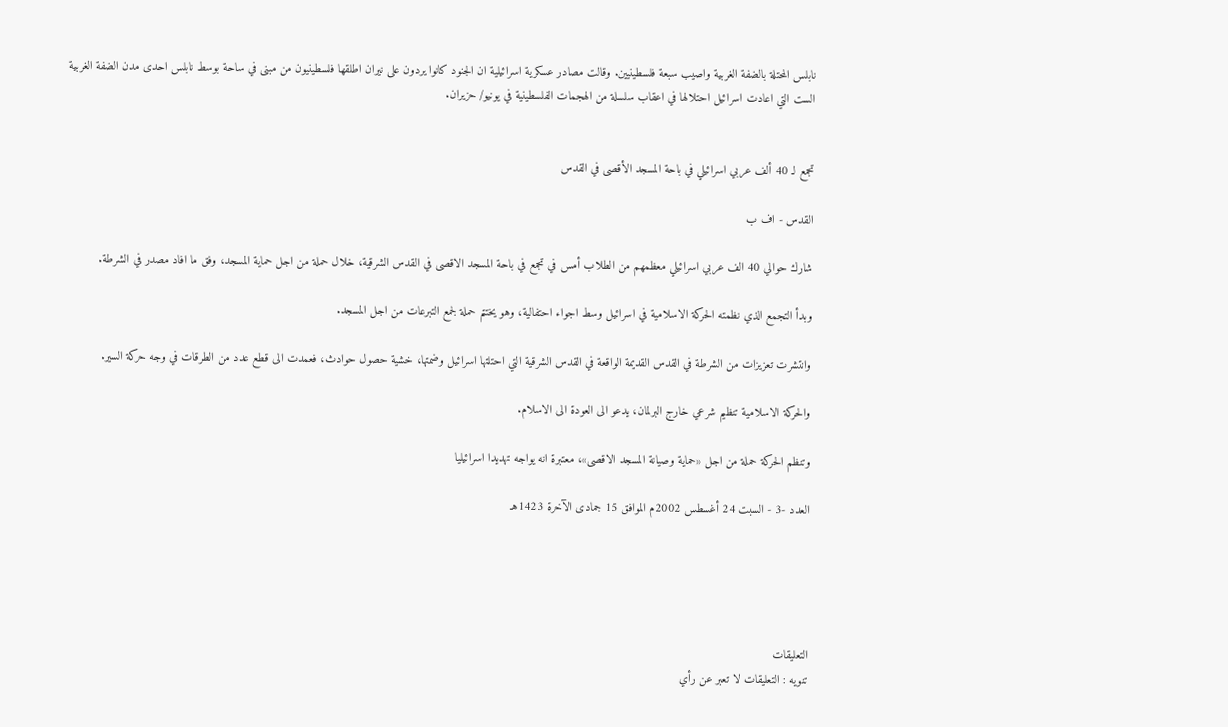نابلس المحتلة بالضفة الغربية واصيب سبعة فلسطينيين. وقالت مصادر عسكرية اسرائيلية ان الجنود كانوا يردون على نيران اطلقها فلسطينيون من مبنى في ساحة بوسط نابلس احدى مدن الضفة الغربية الست التي اعادت اسرائيل احتلالها في اعقاب سلسلة من الهجمات الفلسطينية في يونيو/ حزيران.


تجمع لـ 40 ألف عربي اسرائيلي في باحة المسجد الأقصى في القدس

القدس - اف ب

شارك حوالي 40 الف عربي اسرائيلي معظمهم من الطلاب أمس في تجمع في باحة المسجد الاقصى في القدس الشرقية، خلال حملة من اجل حماية المسجد، وفق ما افاد مصدر في الشرطة.

وبدأ التجمع الذي نظمته الحركة الاسلامية في اسرائيل وسط اجواء احتفالية، وهو يختتم حملة لجمع التبرعات من اجل المسجد.

وانتشرت تعزيزات من الشرطة في القدس القديمة الواقعة في القدس الشرقية التي احتلتها اسرائيل وضمتها، خشية حصول حوادث، فعمدت الى قطع عدد من الطرقات في وجه حركة السير.

والحركة الاسلامية تنظيم شرعي خارج البرلمان، يدعو الى العودة الى الاسلام.

وتنظم الحركة حملة من اجل «حماية وصيانة المسجد الاقصى»، معتبرة انه يواجه تهديدا اسرائيليا

العدد -3 - السبت 24 أغسطس 2002م الموافق 15 جمادى الآخرة 1423هـ





التعليقات
تنويه : التعليقات لا تعبر عن رأي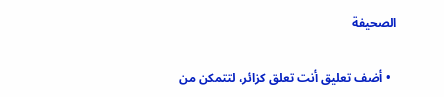الصحيفة

  • أضف تعليق أنت تعلق كزائر، لتتمكن من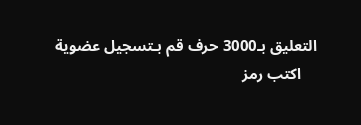التعليق بـ3000 حرف قم بـتسجيل عضوية
    اكتب رمز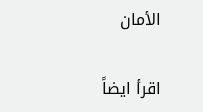الأمان

اقرأ ايضاً